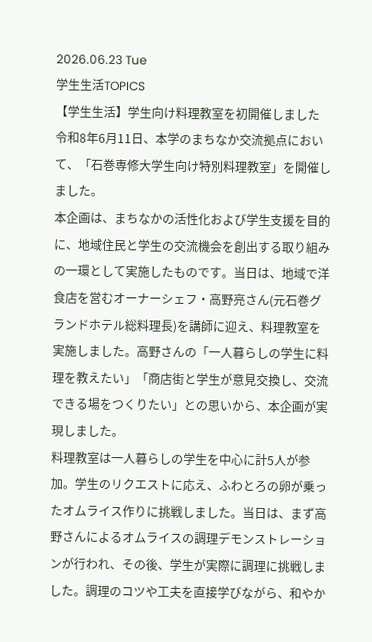2026.06.23 Tue
学生生活TOPICS
【学生生活】学生向け料理教室を初開催しました
令和8年6月11日、本学のまちなか交流拠点において、「石巻専修大学生向け特別料理教室」を開催しました。
本企画は、まちなかの活性化および学生支援を目的に、地域住民と学生の交流機会を創出する取り組みの一環として実施したものです。当日は、地域で洋食店を営むオーナーシェフ・高野亮さん(元石巻グランドホテル総料理長)を講師に迎え、料理教室を実施しました。高野さんの「一人暮らしの学生に料理を教えたい」「商店街と学生が意見交換し、交流できる場をつくりたい」との思いから、本企画が実現しました。
料理教室は一人暮らしの学生を中心に計5人が参加。学生のリクエストに応え、ふわとろの卵が乗ったオムライス作りに挑戦しました。当日は、まず高野さんによるオムライスの調理デモンストレーションが行われ、その後、学生が実際に調理に挑戦しました。調理のコツや工夫を直接学びながら、和やか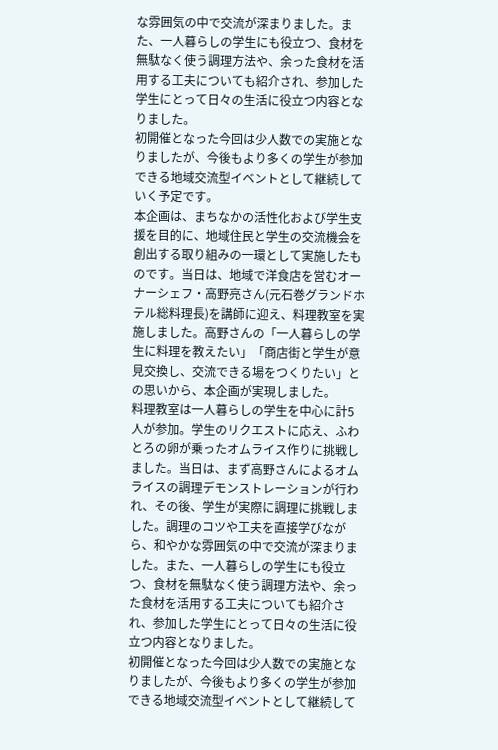な雰囲気の中で交流が深まりました。また、一人暮らしの学生にも役立つ、食材を無駄なく使う調理方法や、余った食材を活用する工夫についても紹介され、参加した学生にとって日々の生活に役立つ内容となりました。
初開催となった今回は少人数での実施となりましたが、今後もより多くの学生が参加できる地域交流型イベントとして継続していく予定です。
本企画は、まちなかの活性化および学生支援を目的に、地域住民と学生の交流機会を創出する取り組みの一環として実施したものです。当日は、地域で洋食店を営むオーナーシェフ・高野亮さん(元石巻グランドホテル総料理長)を講師に迎え、料理教室を実施しました。高野さんの「一人暮らしの学生に料理を教えたい」「商店街と学生が意見交換し、交流できる場をつくりたい」との思いから、本企画が実現しました。
料理教室は一人暮らしの学生を中心に計5人が参加。学生のリクエストに応え、ふわとろの卵が乗ったオムライス作りに挑戦しました。当日は、まず高野さんによるオムライスの調理デモンストレーションが行われ、その後、学生が実際に調理に挑戦しました。調理のコツや工夫を直接学びながら、和やかな雰囲気の中で交流が深まりました。また、一人暮らしの学生にも役立つ、食材を無駄なく使う調理方法や、余った食材を活用する工夫についても紹介され、参加した学生にとって日々の生活に役立つ内容となりました。
初開催となった今回は少人数での実施となりましたが、今後もより多くの学生が参加できる地域交流型イベントとして継続して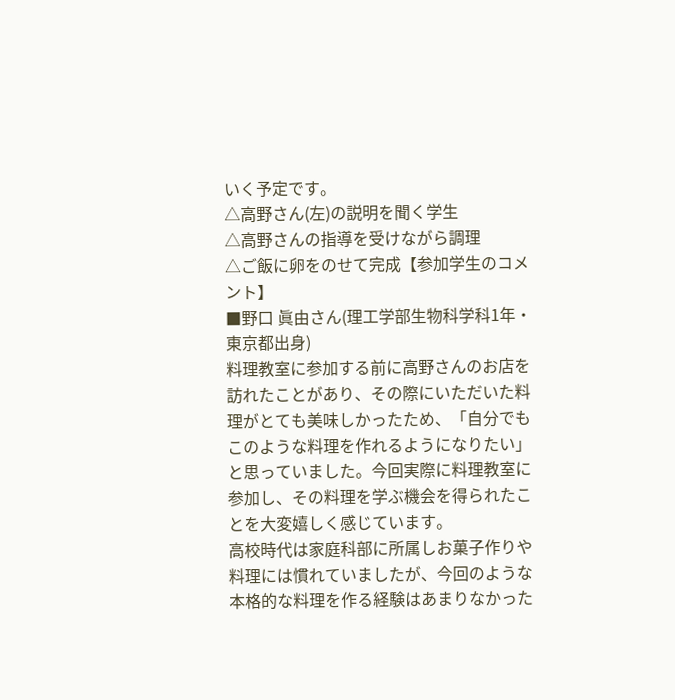いく予定です。
△高野さん(左)の説明を聞く学生
△高野さんの指導を受けながら調理
△ご飯に卵をのせて完成【参加学生のコメント】
■野口 眞由さん(理工学部生物科学科1年・東京都出身)
料理教室に参加する前に高野さんのお店を訪れたことがあり、その際にいただいた料理がとても美味しかったため、「自分でもこのような料理を作れるようになりたい」と思っていました。今回実際に料理教室に参加し、その料理を学ぶ機会を得られたことを大変嬉しく感じています。
高校時代は家庭科部に所属しお菓子作りや料理には慣れていましたが、今回のような本格的な料理を作る経験はあまりなかった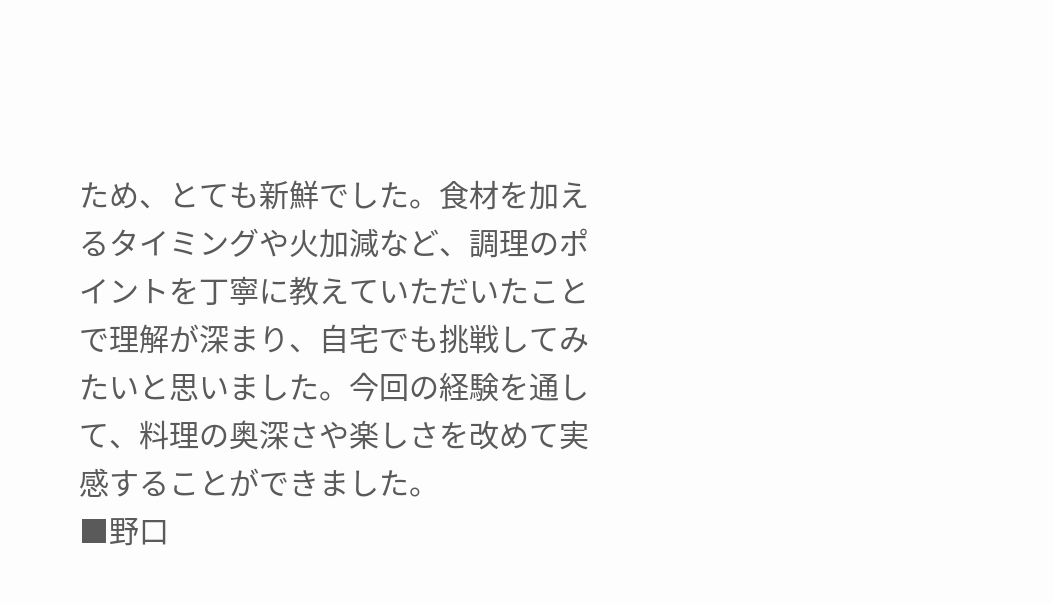ため、とても新鮮でした。食材を加えるタイミングや火加減など、調理のポイントを丁寧に教えていただいたことで理解が深まり、自宅でも挑戦してみたいと思いました。今回の経験を通して、料理の奥深さや楽しさを改めて実感することができました。
■野口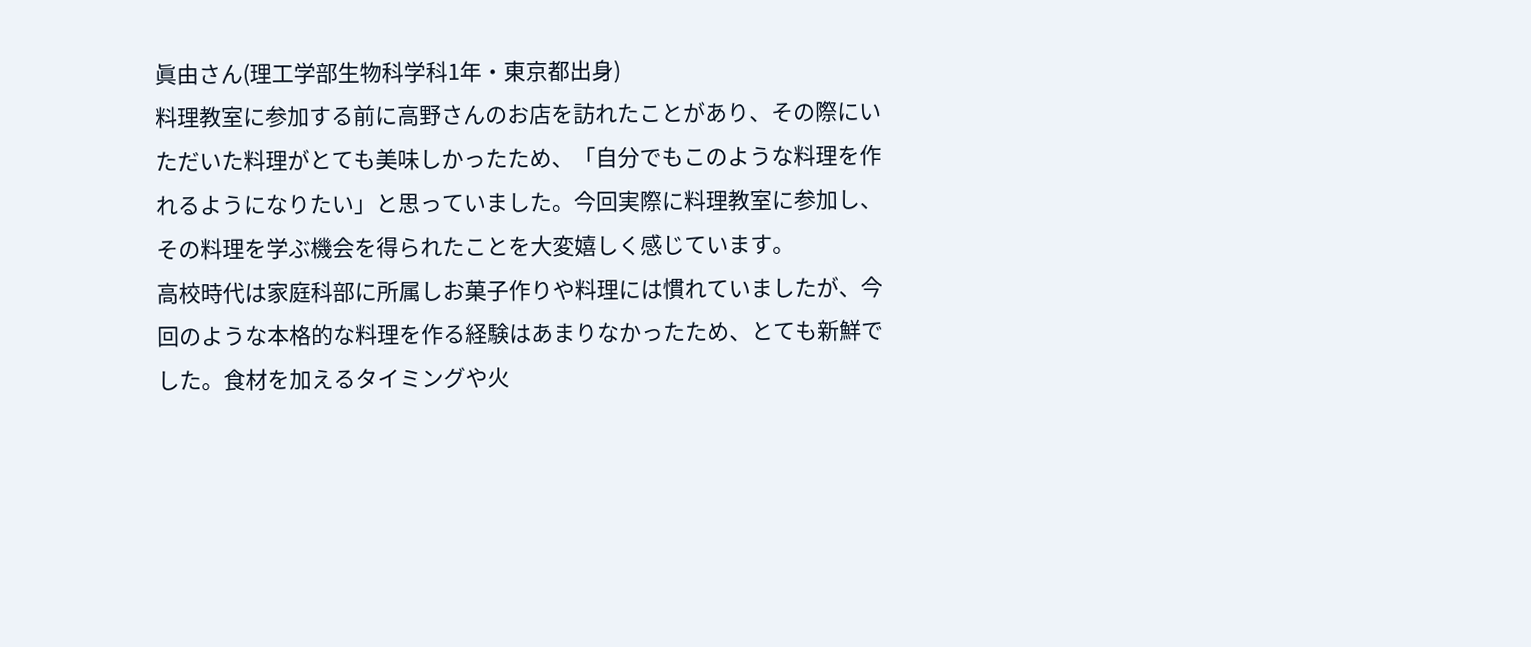眞由さん(理工学部生物科学科1年・東京都出身)
料理教室に参加する前に高野さんのお店を訪れたことがあり、その際にいただいた料理がとても美味しかったため、「自分でもこのような料理を作れるようになりたい」と思っていました。今回実際に料理教室に参加し、その料理を学ぶ機会を得られたことを大変嬉しく感じています。
高校時代は家庭科部に所属しお菓子作りや料理には慣れていましたが、今回のような本格的な料理を作る経験はあまりなかったため、とても新鮮でした。食材を加えるタイミングや火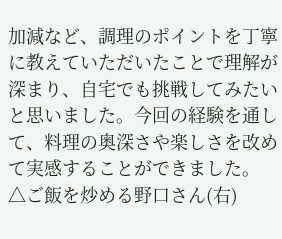加減など、調理のポイントを丁寧に教えていただいたことで理解が深まり、自宅でも挑戦してみたいと思いました。今回の経験を通して、料理の奥深さや楽しさを改めて実感することができました。
△ご飯を炒める野口さん(右)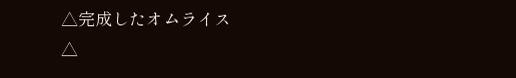△完成したオムライス
△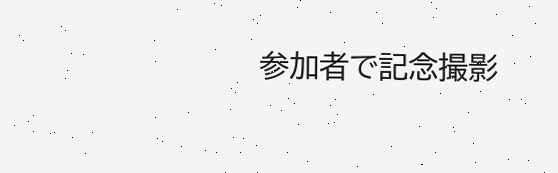参加者で記念撮影